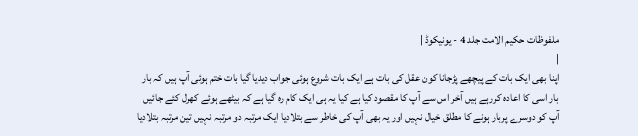ملفوظات حکیم الامت جلد 4 - یونیکوڈ |
|
اپنا بھی ایک بات کے پیچھے پڑجانا کون عقل کی بات ہے ایک بات شروع ہوئی جواب دیدیا گیا بات ختم ہوئی آپ ہیں کہ بار بار اسی کا اعادہ کررہے ہیں آخر اس سے آپ کا مقصود کیا ہے کیا یہ ہی ایک کام رہ گیا ہے کہ بیٹھے ہوئے کھرل کئے جائیں آپ کو دوسرے پربار ہونے کا مطلق خیال نہیں اور یہ بھی آپ کی خاطر سے بتلادیا ایک مرتبہ دو مرتبہ نہیں تین مرتبہ بتلادیا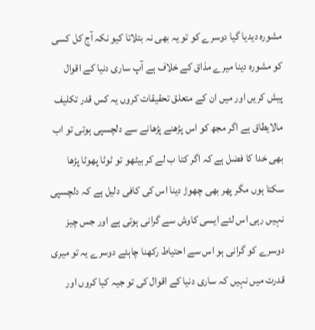مشورہ دیدیا گیا دوسرے کو تو یہ بھی نہ بتلاتا کیو نکہ آج کل کسی کو مشورہ دینا میرے مذاق کے خلاف ہے آپ ساری دنیا کے اقوال پیش کریں اور میں ان کے متعلق تحقیقات کروں یہ کس قدر تکلیف مالایطاق ہے اگر مجھ کو اس پڑھنے پڑھانے سے دلچسپی ہوتی تو اب بھی خدا کا فضل ہے کہ اگر کتا ب لے کر بیٹھو تو ٹوٹا پھوٹا پڑھا سکتا ہوں مگر پھر بھی چھوڑ دینا اس کی کافی دلیل ہے کہ دلچسپی نہیں رہی اس لئے ایسی کاوش سے گرانی ہوتی ہے اور جس چیز دوسرے کو گرانی ہو اس سے احتیاط رکھنا چاہئے دوسرے یہ تو میری قدرت میں نہیں کہ ساری دنیا کے اقوال کی تو جیہ کیا کروں اور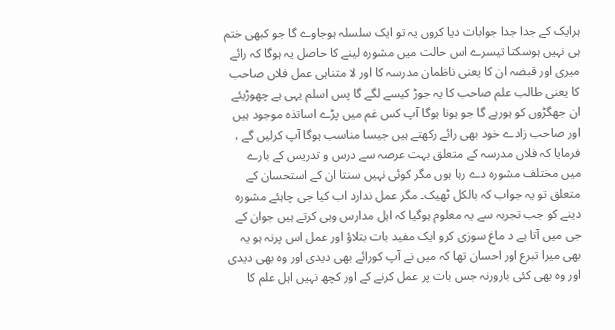ہرایک کے جدا جدا جوابات دیا کروں یہ تو ایک سلسلہ ہوجاوے گا جو کبھی ختم ہی نہیں ہوسکتا تیسرے اس حالت میں مشورہ لینے کا حاصل یہ ہوگا کہ رائے میری اور قبضہ ان کا یعنی ناظمان مدرسہ کا اور لا متناہی عمل فلاں صاحب کا یعنی طالب علم صاحب کا یہ جوڑ کیسے لگے گا پس اسلم یہی ہے چھوڑیئے ان جھگڑوں کو ہورہے گا جو ہونا ہوگا آپ کس غم میں پڑے اساتذہ موجود ہیں اور صاحب زادے خود بھی رائے رکھتے ہیں جیسا مناسب ہوگا آپ کرلیں گے ، فرمایا کہ فلاں مدرسہ کے متعلق بہت عرصہ سے درس و تدریس کے بارے میں مختلف مشورہ دے رہا ہوں مگر کوئی نہیں سنتا ان کے استحسان کے متعلق تو یہ جواب کہ بالکل ٹھیک۔ مگر عمل ندارد اب کیا جی چاہئے مشورہ دینے کو جب تجربہ سے یہ معلوم ہوگیا کہ اہل مدارس وہی کرتے ہیں جوان کے جی میں آتا ہے د ماغ سوزی کرو ایک مفید بات بتلاؤ اور عمل اس پرنہ ہو یہ بھی میرا تبرع اور احسان تھا کہ میں نے آپ کورائے بھی دیدی اور وہ بھی دیدی اور وہ بھی کئی بارورنہ جس بات پر عمل کرنے کے اور کچھ نہیں اہل علم کا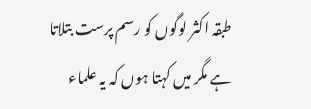طبقہ اکثر لوگوں کو رسم پرست بتلاتا ہے مگر میں کہتا ہوں کہ یہ علماء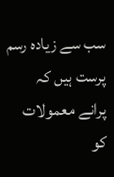سب سے زیادہ رسم پرست ہیں کہ پرانے معمولات کو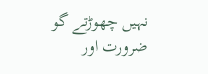نہیں چھوڑتے گو ضرورت اور